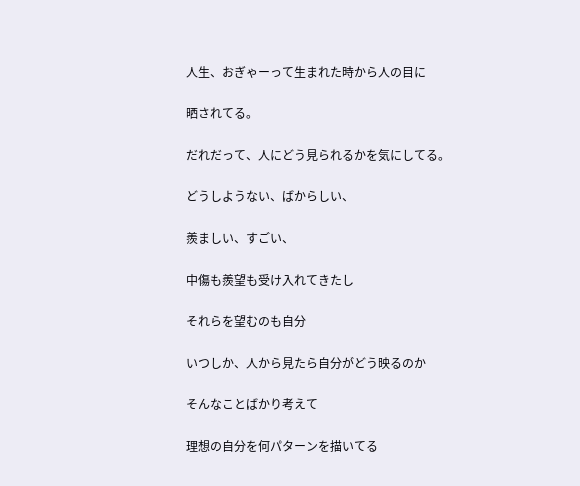人生、おぎゃーって生まれた時から人の目に

晒されてる。

だれだって、人にどう見られるかを気にしてる。

どうしようない、ばからしい、

羨ましい、すごい、

中傷も羨望も受け入れてきたし

それらを望むのも自分

いつしか、人から見たら自分がどう映るのか

そんなことばかり考えて

理想の自分を何パターンを描いてる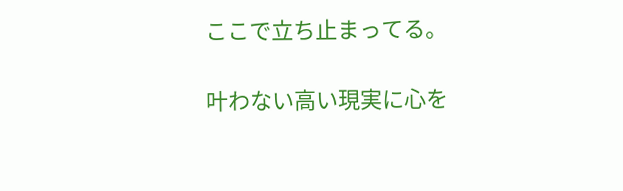ここで立ち止まってる。

叶わない高い現実に心を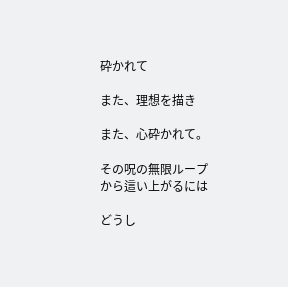砕かれて

また、理想を描き

また、心砕かれて。

その呪の無限ループから這い上がるには

どうし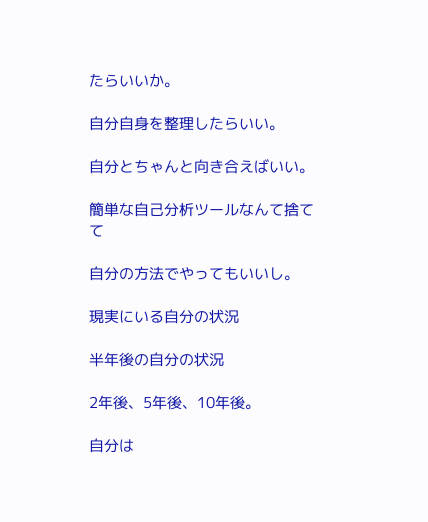たらいいか。

自分自身を整理したらいい。

自分とちゃんと向き合えばいい。

簡単な自己分析ツールなんて捨てて

自分の方法でやってもいいし。

現実にいる自分の状況

半年後の自分の状況

2年後、5年後、10年後。

自分は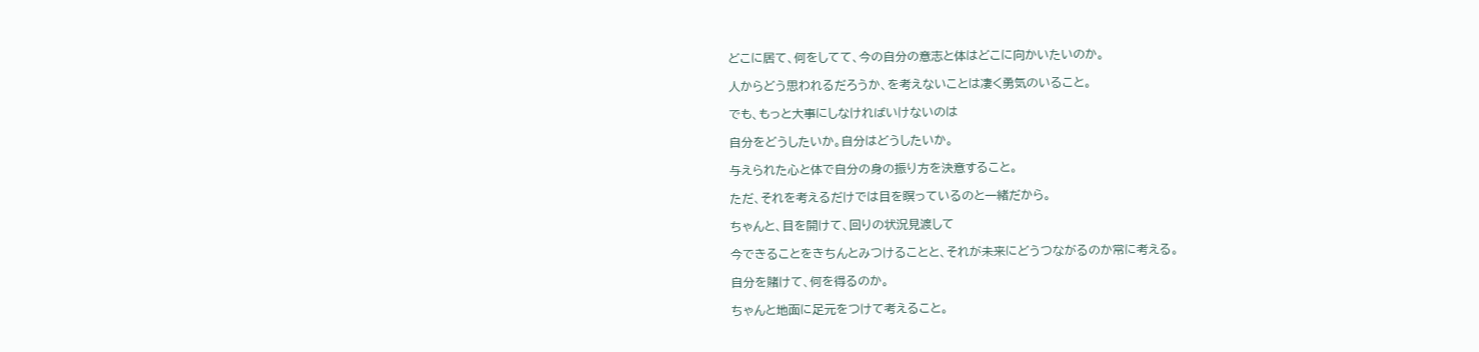どこに居て、何をしてて、今の自分の意志と体はどこに向かいたいのか。

人からどう思われるだろうか、を考えないことは凄く勇気のいること。

でも、もっと大事にしなければいけないのは

自分をどうしたいか。自分はどうしたいか。

与えられた心と体で自分の身の振り方を決意すること。

ただ、それを考えるだけでは目を瞑っているのと一緒だから。

ちゃんと、目を開けて、回りの状況見渡して

今できることをきちんとみつけることと、それが未来にどうつながるのか常に考える。

自分を賭けて、何を得るのか。

ちゃんと地面に足元をつけて考えること。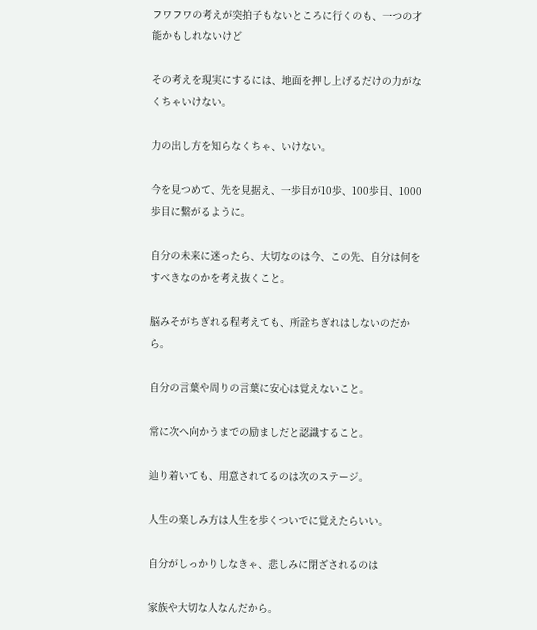フワフワの考えが突拍子もないところに行くのも、一つの才能かもしれないけど

その考えを現実にするには、地面を押し上げるだけの力がなくちゃいけない。

力の出し方を知らなくちゃ、いけない。

今を見つめて、先を見据え、一歩目が10歩、100歩目、1000歩目に繋がるように。

自分の未来に迷ったら、大切なのは今、この先、自分は何をすべきなのかを考え抜くこと。

脳みそがちぎれる程考えても、所詮ちぎれはしないのだから。

自分の言葉や周りの言葉に安心は覚えないこと。

常に次へ向かうまでの励ましだと認識すること。

辿り着いても、用意されてるのは次のステージ。

人生の楽しみ方は人生を歩くついでに覚えたらいい。

自分がしっかりしなきゃ、悲しみに閉ざされるのは

家族や大切な人なんだから。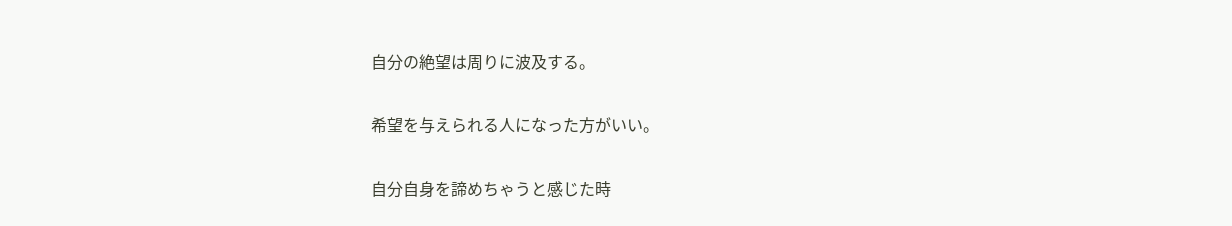自分の絶望は周りに波及する。

希望を与えられる人になった方がいい。

自分自身を諦めちゃうと感じた時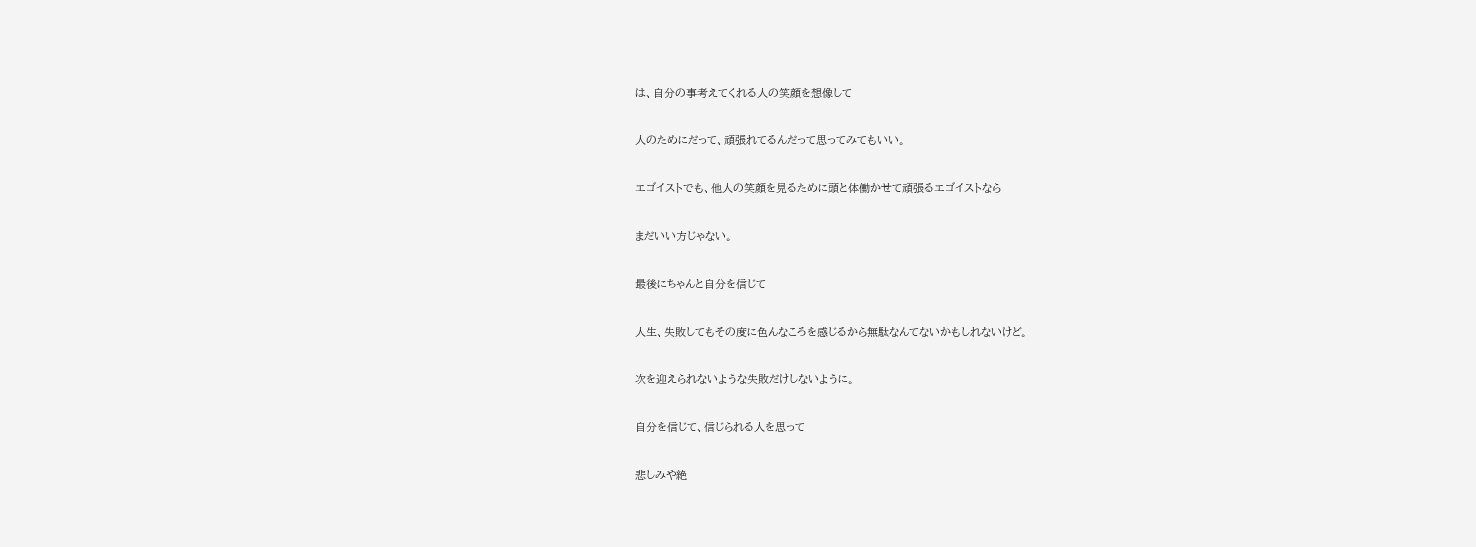は、自分の事考えてくれる人の笑顔を想像して

人のためにだって、頑張れてるんだって思ってみてもいい。

エゴイストでも、他人の笑顔を見るために頭と体働かせて頑張るエゴイストなら

まだいい方じゃない。

最後にちゃんと自分を信じて

人生、失敗してもその度に色んなころを感じるから無駄なんてないかもしれないけど。

次を迎えられないような失敗だけしないように。

自分を信じて、信じられる人を思って

悲しみや絶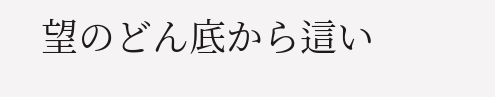望のどん底から這い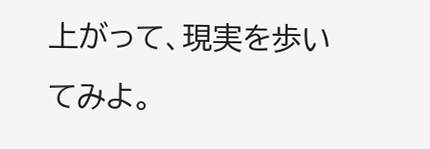上がって、現実を歩いてみよ。